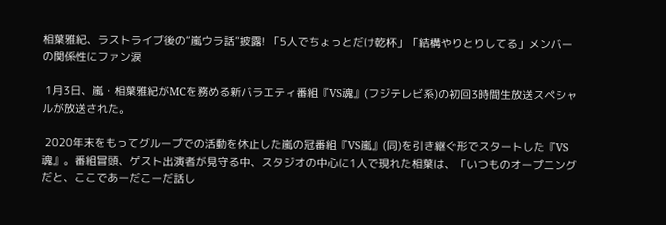相葉雅紀、ラストライブ後の“嵐ウラ話”披露! 「5人でちょっとだけ乾杯」「結構やりとりしてる」メンバーの関係性にファン涙

 1月3日、嵐・相葉雅紀がMCを務める新バラエティ番組『VS魂』(フジテレビ系)の初回3時間生放送スペシャルが放送された。

 2020年末をもってグループでの活動を休止した嵐の冠番組『VS嵐』(同)を引き継ぐ形でスタートした『VS魂』。番組冒頭、ゲスト出演者が見守る中、スタジオの中心に1人で現れた相葉は、「いつものオープニングだと、ここであーだこーだ話し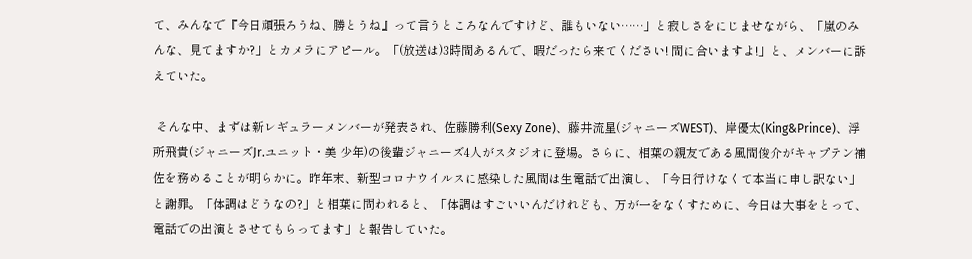て、みんなで『今日頑張ろうね、勝とうね』って言うところなんですけど、誰もいない……」と寂しさをにじませながら、「嵐のみんな、見てますか?」とカメラにアピール。「(放送は)3時間あるんで、暇だったら来てください! 間に合いますよ!」と、メンバーに訴えていた。

 そんな中、まずは新レギュラーメンバーが発表され、佐藤勝利(Sexy Zone)、藤井流星(ジャニーズWEST)、岸優太(King&Prince)、浮所飛貴(ジャニーズJr.ユニット・美 少年)の後輩ジャニーズ4人がスタジオに登場。さらに、相葉の親友である風間俊介がキャプテン補佐を務めることが明らかに。昨年末、新型コロナウイルスに感染した風間は生電話で出演し、「今日行けなくて本当に申し訳ない」と謝罪。「体調はどうなの?」と相葉に問われると、「体調はすごいいんだけれども、万が一をなくすために、今日は大事をとって、電話での出演とさせてもらってます」と報告していた。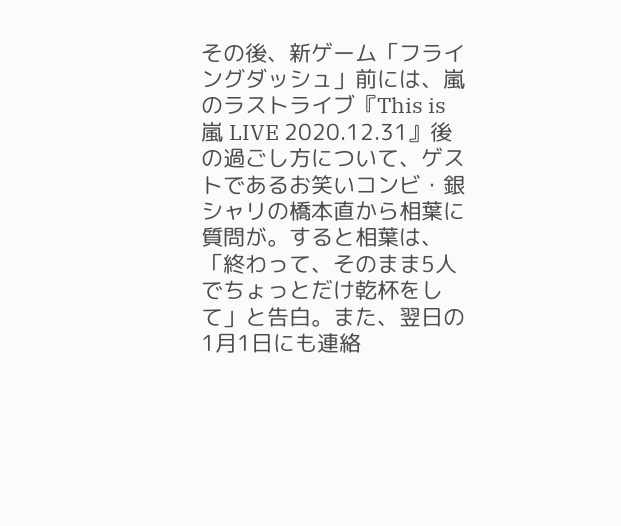その後、新ゲーム「フライングダッシュ」前には、嵐のラストライブ『This is 嵐 LIVE 2020.12.31』後の過ごし方について、ゲストであるお笑いコンビ・銀シャリの橋本直から相葉に質問が。すると相葉は、「終わって、そのまま5人でちょっとだけ乾杯をして」と告白。また、翌日の1月1日にも連絡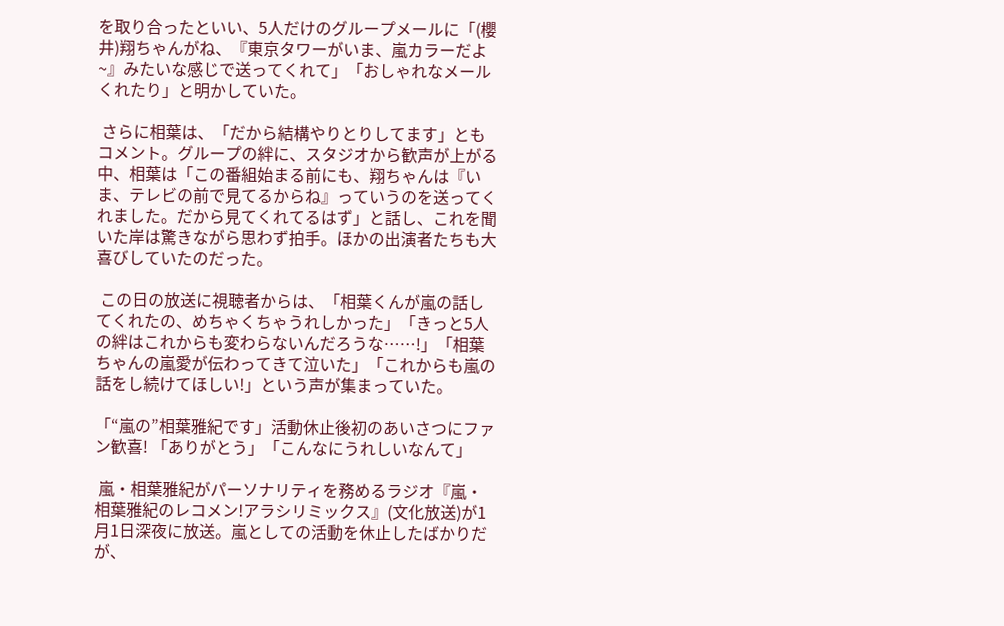を取り合ったといい、5人だけのグループメールに「(櫻井)翔ちゃんがね、『東京タワーがいま、嵐カラーだよ~』みたいな感じで送ってくれて」「おしゃれなメールくれたり」と明かしていた。

 さらに相葉は、「だから結構やりとりしてます」ともコメント。グループの絆に、スタジオから歓声が上がる中、相葉は「この番組始まる前にも、翔ちゃんは『いま、テレビの前で見てるからね』っていうのを送ってくれました。だから見てくれてるはず」と話し、これを聞いた岸は驚きながら思わず拍手。ほかの出演者たちも大喜びしていたのだった。

 この日の放送に視聴者からは、「相葉くんが嵐の話してくれたの、めちゃくちゃうれしかった」「きっと5人の絆はこれからも変わらないんだろうな……!」「相葉ちゃんの嵐愛が伝わってきて泣いた」「これからも嵐の話をし続けてほしい!」という声が集まっていた。

「“嵐の”相葉雅紀です」活動休止後初のあいさつにファン歓喜! 「ありがとう」「こんなにうれしいなんて」

 嵐・相葉雅紀がパーソナリティを務めるラジオ『嵐・相葉雅紀のレコメン!アラシリミックス』(文化放送)が1月1日深夜に放送。嵐としての活動を休止したばかりだが、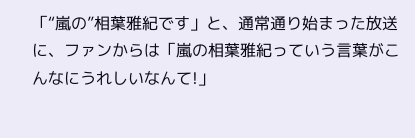「“嵐の”相葉雅紀です」と、通常通り始まった放送に、ファンからは「嵐の相葉雅紀っていう言葉がこんなにうれしいなんて!」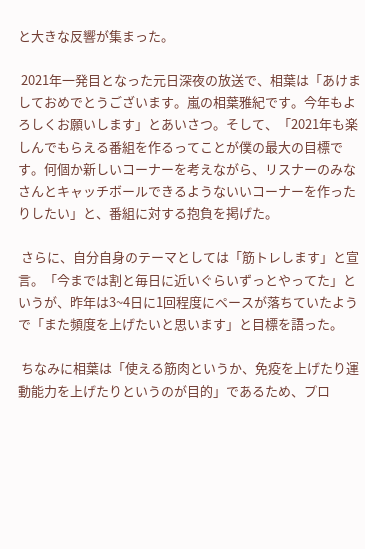と大きな反響が集まった。

 2021年一発目となった元日深夜の放送で、相葉は「あけましておめでとうございます。嵐の相葉雅紀です。今年もよろしくお願いします」とあいさつ。そして、「2021年も楽しんでもらえる番組を作るってことが僕の最大の目標です。何個か新しいコーナーを考えながら、リスナーのみなさんとキャッチボールできるようないいコーナーを作ったりしたい」と、番組に対する抱負を掲げた。

 さらに、自分自身のテーマとしては「筋トレします」と宣言。「今までは割と毎日に近いぐらいずっとやってた」というが、昨年は3~4日に1回程度にペースが落ちていたようで「また頻度を上げたいと思います」と目標を語った。

 ちなみに相葉は「使える筋肉というか、免疫を上げたり運動能力を上げたりというのが目的」であるため、プロ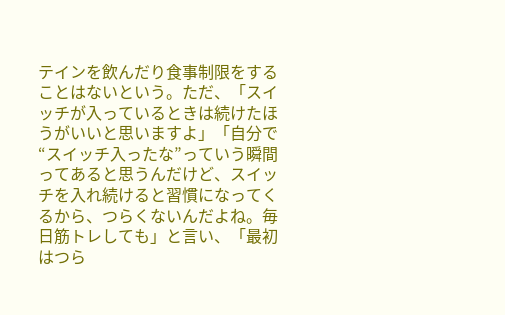テインを飲んだり食事制限をすることはないという。ただ、「スイッチが入っているときは続けたほうがいいと思いますよ」「自分で“スイッチ入ったな”っていう瞬間ってあると思うんだけど、スイッチを入れ続けると習慣になってくるから、つらくないんだよね。毎日筋トレしても」と言い、「最初はつら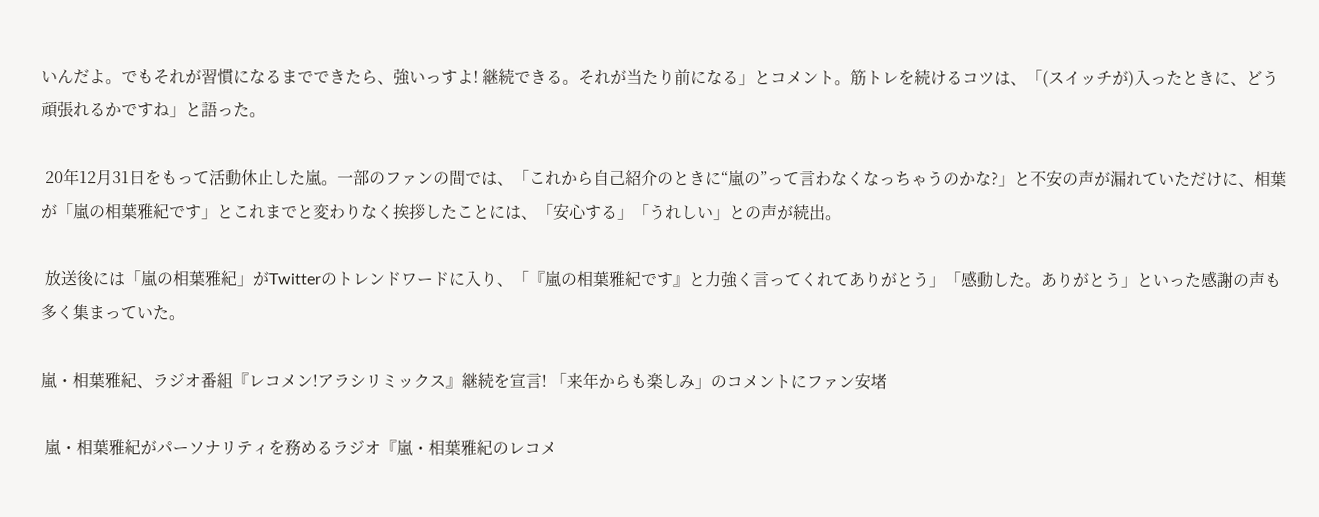いんだよ。でもそれが習慣になるまでできたら、強いっすよ! 継続できる。それが当たり前になる」とコメント。筋トレを続けるコツは、「(スイッチが)入ったときに、どう頑張れるかですね」と語った。

 20年12月31日をもって活動休止した嵐。一部のファンの間では、「これから自己紹介のときに“嵐の”って言わなくなっちゃうのかな?」と不安の声が漏れていただけに、相葉が「嵐の相葉雅紀です」とこれまでと変わりなく挨拶したことには、「安心する」「うれしい」との声が続出。

 放送後には「嵐の相葉雅紀」がTwitterのトレンドワードに入り、「『嵐の相葉雅紀です』と力強く言ってくれてありがとう」「感動した。ありがとう」といった感謝の声も多く集まっていた。

嵐・相葉雅紀、ラジオ番組『レコメン!アラシリミックス』継続を宣言! 「来年からも楽しみ」のコメントにファン安堵

 嵐・相葉雅紀がパーソナリティを務めるラジオ『嵐・相葉雅紀のレコメ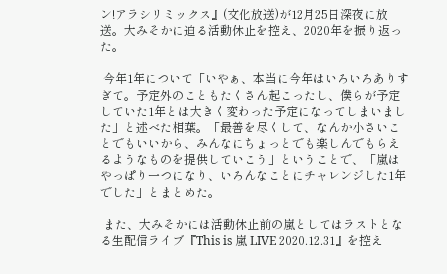ン!アラシリミックス』(文化放送)が12月25日深夜に放送。大みそかに迫る活動休止を控え、2020年を振り返った。

 今年1年について「いやぁ、本当に今年はいろいろありすぎて。予定外のこともたくさん起こったし、僕らが予定していた1年とは大きく変わった予定になってしまいました」と述べた相葉。「最善を尽くして、なんか小さいことでもいいから、みんなにちょっとでも楽しんでもらえるようなものを提供していこう」ということで、「嵐はやっぱり一つになり、いろんなことにチャレンジした1年でした」とまとめた。

 また、大みそかには活動休止前の嵐としてはラストとなる生配信ライブ『This is 嵐 LIVE 2020.12.31』を控え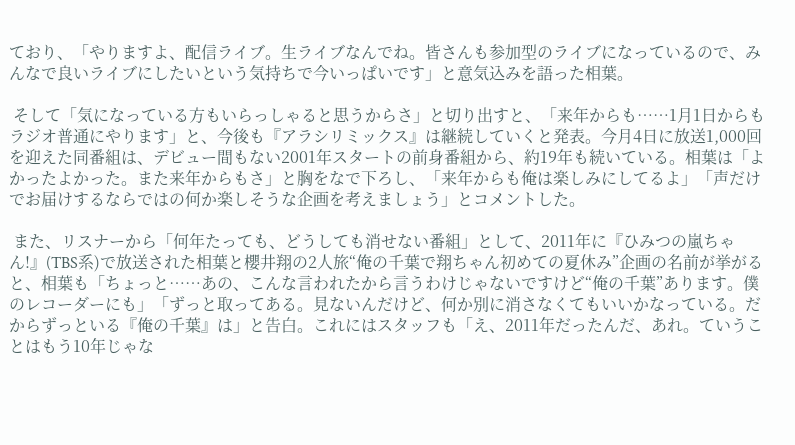ており、「やりますよ、配信ライブ。生ライブなんでね。皆さんも参加型のライブになっているので、みんなで良いライブにしたいという気持ちで今いっぱいです」と意気込みを語った相葉。

 そして「気になっている方もいらっしゃると思うからさ」と切り出すと、「来年からも……1月1日からもラジオ普通にやります」と、今後も『アラシリミックス』は継続していくと発表。今月4日に放送1,000回を迎えた同番組は、デビュー間もない2001年スタートの前身番組から、約19年も続いている。相葉は「よかったよかった。また来年からもさ」と胸をなで下ろし、「来年からも俺は楽しみにしてるよ」「声だけでお届けするならではの何か楽しそうな企画を考えましょう」とコメントした。

 また、リスナーから「何年たっても、どうしても消せない番組」として、2011年に『ひみつの嵐ちゃん!』(TBS系)で放送された相葉と櫻井翔の2人旅“俺の千葉で翔ちゃん初めての夏休み”企画の名前が挙がると、相葉も「ちょっと……あの、こんな言われたから言うわけじゃないですけど“俺の千葉”あります。僕のレコーダーにも」「ずっと取ってある。見ないんだけど、何か別に消さなくてもいいかなっている。だからずっといる『俺の千葉』は」と告白。これにはスタッフも「え、2011年だったんだ、あれ。ていうことはもう10年じゃな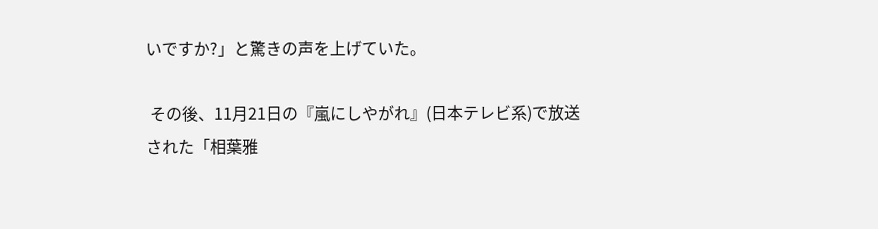いですか?」と驚きの声を上げていた。

 その後、11月21日の『嵐にしやがれ』(日本テレビ系)で放送された「相葉雅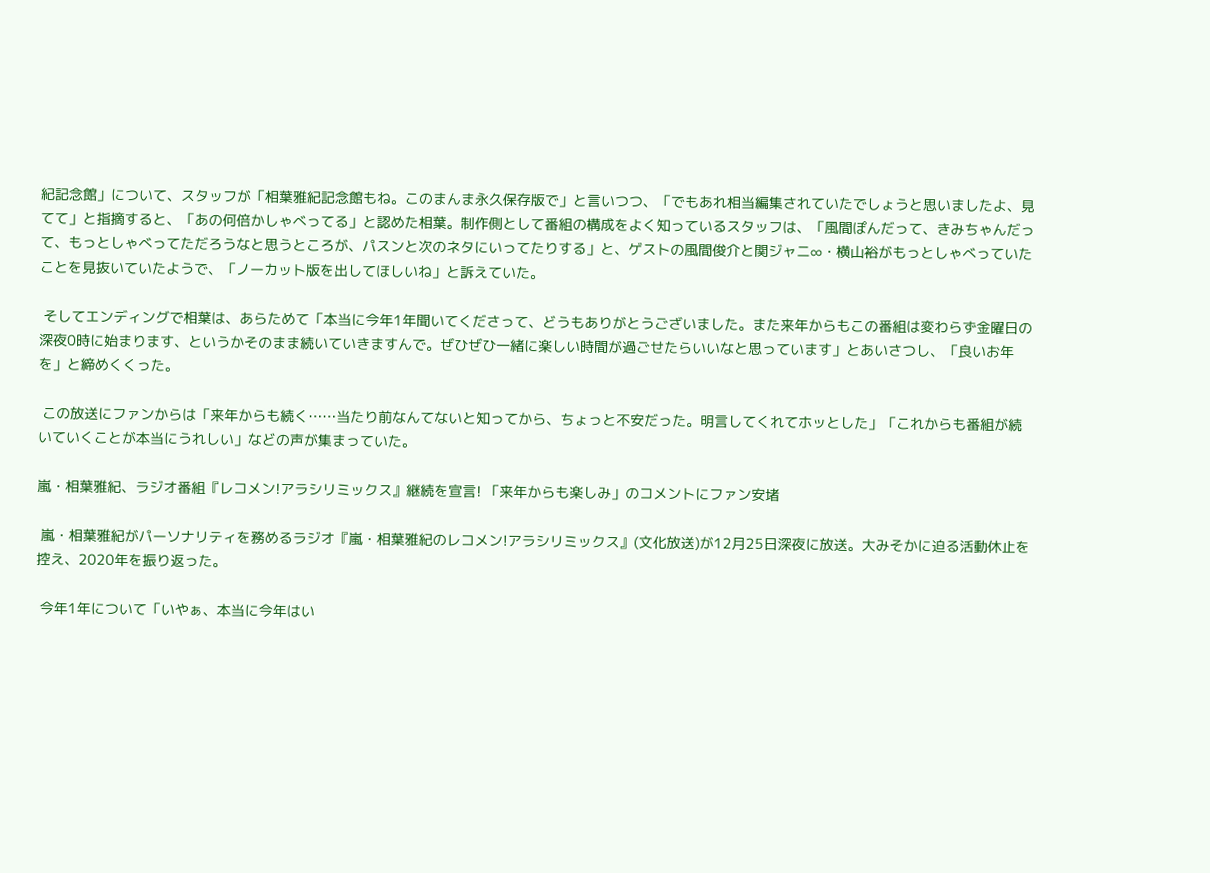紀記念館」について、スタッフが「相葉雅紀記念館もね。このまんま永久保存版で」と言いつつ、「でもあれ相当編集されていたでしょうと思いましたよ、見てて」と指摘すると、「あの何倍かしゃべってる」と認めた相葉。制作側として番組の構成をよく知っているスタッフは、「風間ぽんだって、きみちゃんだって、もっとしゃべってただろうなと思うところが、パスンと次のネタにいってたりする」と、ゲストの風間俊介と関ジャニ∞・横山裕がもっとしゃべっていたことを見抜いていたようで、「ノーカット版を出してほしいね」と訴えていた。

 そしてエンディングで相葉は、あらためて「本当に今年1年聞いてくださって、どうもありがとうございました。また来年からもこの番組は変わらず金曜日の深夜0時に始まります、というかそのまま続いていきますんで。ぜひぜひ一緒に楽しい時間が過ごせたらいいなと思っています」とあいさつし、「良いお年を」と締めくくった。

 この放送にファンからは「来年からも続く……当たり前なんてないと知ってから、ちょっと不安だった。明言してくれてホッとした」「これからも番組が続いていくことが本当にうれしい」などの声が集まっていた。

嵐・相葉雅紀、ラジオ番組『レコメン!アラシリミックス』継続を宣言! 「来年からも楽しみ」のコメントにファン安堵

 嵐・相葉雅紀がパーソナリティを務めるラジオ『嵐・相葉雅紀のレコメン!アラシリミックス』(文化放送)が12月25日深夜に放送。大みそかに迫る活動休止を控え、2020年を振り返った。

 今年1年について「いやぁ、本当に今年はい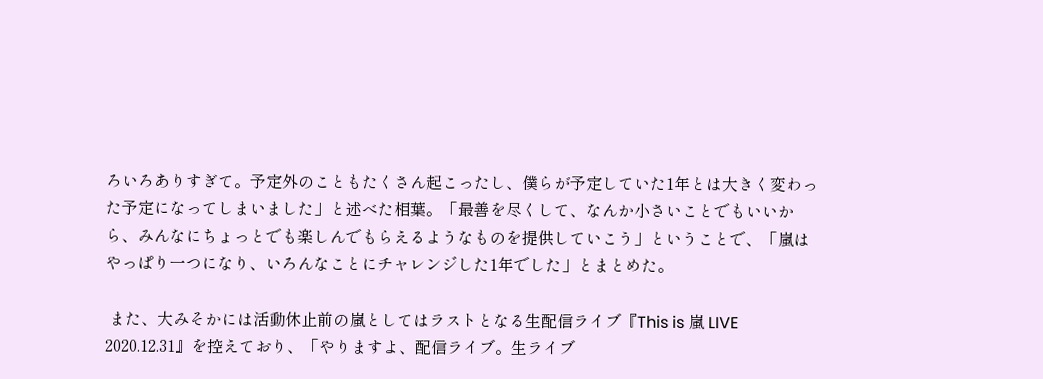ろいろありすぎて。予定外のこともたくさん起こったし、僕らが予定していた1年とは大きく変わった予定になってしまいました」と述べた相葉。「最善を尽くして、なんか小さいことでもいいから、みんなにちょっとでも楽しんでもらえるようなものを提供していこう」ということで、「嵐はやっぱり一つになり、いろんなことにチャレンジした1年でした」とまとめた。

 また、大みそかには活動休止前の嵐としてはラストとなる生配信ライブ『This is 嵐 LIVE 2020.12.31』を控えており、「やりますよ、配信ライブ。生ライブ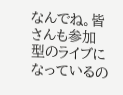なんでね。皆さんも参加型のライブになっているの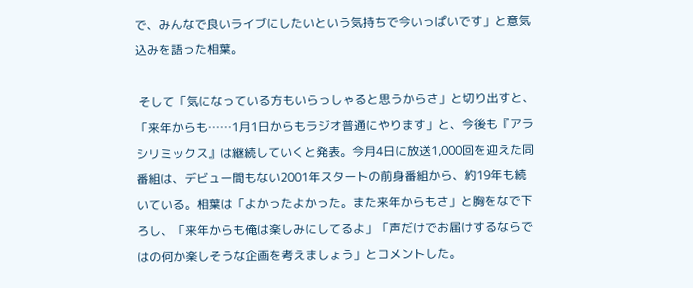で、みんなで良いライブにしたいという気持ちで今いっぱいです」と意気込みを語った相葉。

 そして「気になっている方もいらっしゃると思うからさ」と切り出すと、「来年からも……1月1日からもラジオ普通にやります」と、今後も『アラシリミックス』は継続していくと発表。今月4日に放送1,000回を迎えた同番組は、デビュー間もない2001年スタートの前身番組から、約19年も続いている。相葉は「よかったよかった。また来年からもさ」と胸をなで下ろし、「来年からも俺は楽しみにしてるよ」「声だけでお届けするならではの何か楽しそうな企画を考えましょう」とコメントした。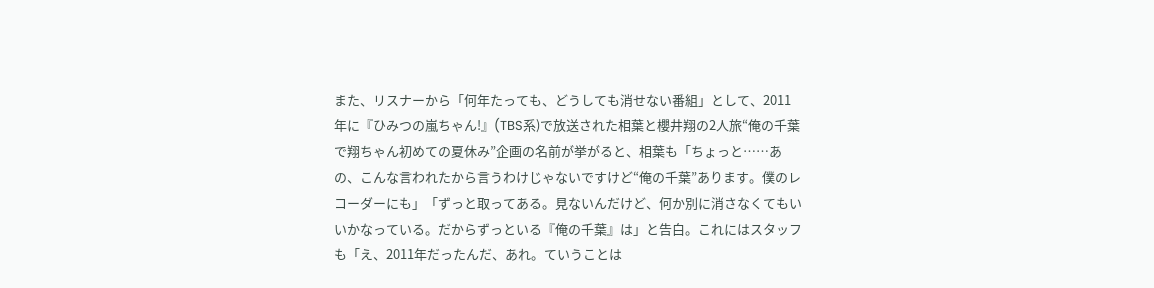また、リスナーから「何年たっても、どうしても消せない番組」として、2011年に『ひみつの嵐ちゃん!』(TBS系)で放送された相葉と櫻井翔の2人旅“俺の千葉で翔ちゃん初めての夏休み”企画の名前が挙がると、相葉も「ちょっと……あの、こんな言われたから言うわけじゃないですけど“俺の千葉”あります。僕のレコーダーにも」「ずっと取ってある。見ないんだけど、何か別に消さなくてもいいかなっている。だからずっといる『俺の千葉』は」と告白。これにはスタッフも「え、2011年だったんだ、あれ。ていうことは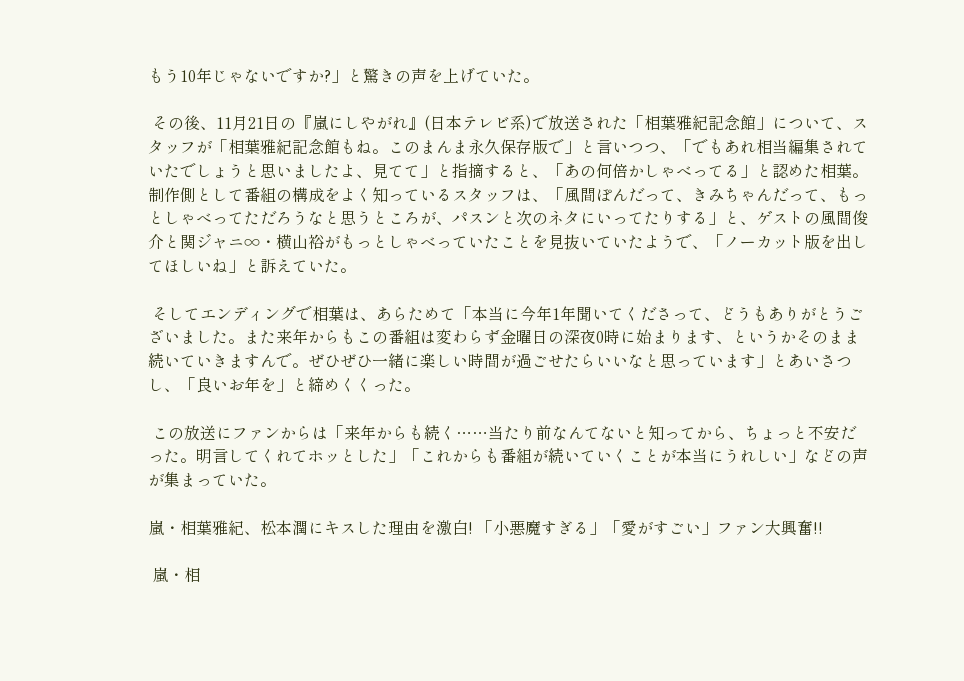もう10年じゃないですか?」と驚きの声を上げていた。

 その後、11月21日の『嵐にしやがれ』(日本テレビ系)で放送された「相葉雅紀記念館」について、スタッフが「相葉雅紀記念館もね。このまんま永久保存版で」と言いつつ、「でもあれ相当編集されていたでしょうと思いましたよ、見てて」と指摘すると、「あの何倍かしゃべってる」と認めた相葉。制作側として番組の構成をよく知っているスタッフは、「風間ぽんだって、きみちゃんだって、もっとしゃべってただろうなと思うところが、パスンと次のネタにいってたりする」と、ゲストの風間俊介と関ジャニ∞・横山裕がもっとしゃべっていたことを見抜いていたようで、「ノーカット版を出してほしいね」と訴えていた。

 そしてエンディングで相葉は、あらためて「本当に今年1年聞いてくださって、どうもありがとうございました。また来年からもこの番組は変わらず金曜日の深夜0時に始まります、というかそのまま続いていきますんで。ぜひぜひ一緒に楽しい時間が過ごせたらいいなと思っています」とあいさつし、「良いお年を」と締めくくった。

 この放送にファンからは「来年からも続く……当たり前なんてないと知ってから、ちょっと不安だった。明言してくれてホッとした」「これからも番組が続いていくことが本当にうれしい」などの声が集まっていた。

嵐・相葉雅紀、松本潤にキスした理由を激白! 「小悪魔すぎる」「愛がすごい」ファン大興奮!!

 嵐・相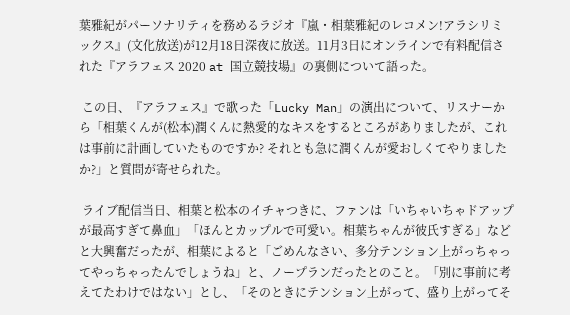葉雅紀がパーソナリティを務めるラジオ『嵐・相葉雅紀のレコメン!アラシリミックス』(文化放送)が12月18日深夜に放送。11月3日にオンラインで有料配信された『アラフェス 2020 at 国立競技場』の裏側について語った。

 この日、『アラフェス』で歌った「Lucky Man」の演出について、リスナーから「相葉くんが(松本)潤くんに熱愛的なキスをするところがありましたが、これは事前に計画していたものですか? それとも急に潤くんが愛おしくてやりましたか?」と質問が寄せられた。

 ライブ配信当日、相葉と松本のイチャつきに、ファンは「いちゃいちゃドアップが最高すぎて鼻血」「ほんとカップルで可愛い。相葉ちゃんが彼氏すぎる」などと大興奮だったが、相葉によると「ごめんなさい、多分テンション上がっちゃってやっちゃったんでしょうね」と、ノープランだったとのこと。「別に事前に考えてたわけではない」とし、「そのときにテンション上がって、盛り上がってそ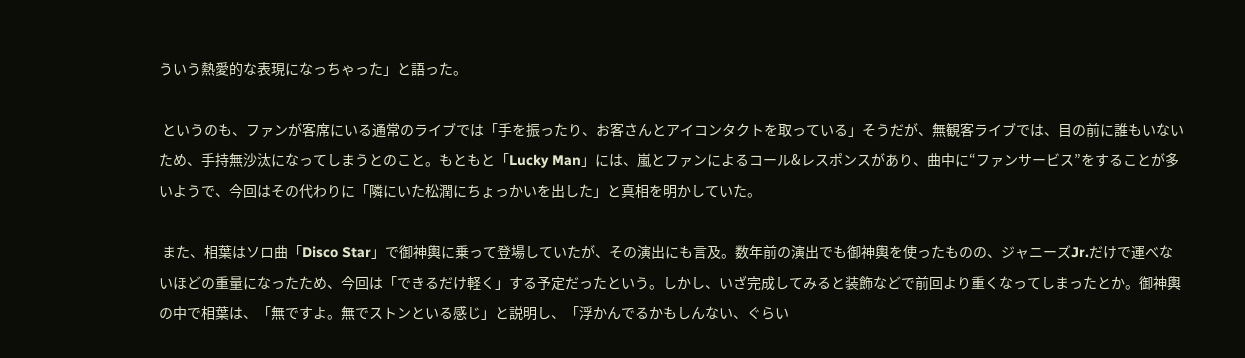ういう熱愛的な表現になっちゃった」と語った。

 というのも、ファンが客席にいる通常のライブでは「手を振ったり、お客さんとアイコンタクトを取っている」そうだが、無観客ライブでは、目の前に誰もいないため、手持無沙汰になってしまうとのこと。もともと「Lucky Man」には、嵐とファンによるコール&レスポンスがあり、曲中に“ファンサービス”をすることが多いようで、今回はその代わりに「隣にいた松潤にちょっかいを出した」と真相を明かしていた。

 また、相葉はソロ曲「Disco Star」で御神輿に乗って登場していたが、その演出にも言及。数年前の演出でも御神輿を使ったものの、ジャニーズJr.だけで運べないほどの重量になったため、今回は「できるだけ軽く」する予定だったという。しかし、いざ完成してみると装飾などで前回より重くなってしまったとか。御神輿の中で相葉は、「無ですよ。無でストンといる感じ」と説明し、「浮かんでるかもしんない、ぐらい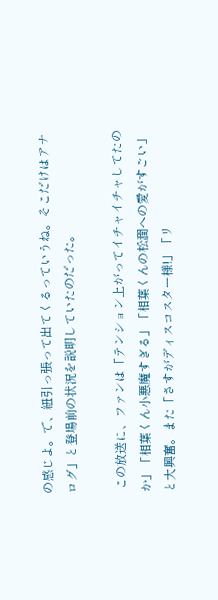の感じよ。で、紐引っ張って出てくるっていうね。そこだけはアナログ」と登場前の状況を説明していたのだった。

 この放送に、ファンは「テンション上がってイチャイチャしてたのか」「相葉くん小悪魔すぎる」「相葉くんの松潤への愛がすごい」と大興奮。また「さすがディスコスター様!」「リ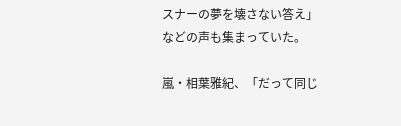スナーの夢を壊さない答え」などの声も集まっていた。

嵐・相葉雅紀、「だって同じ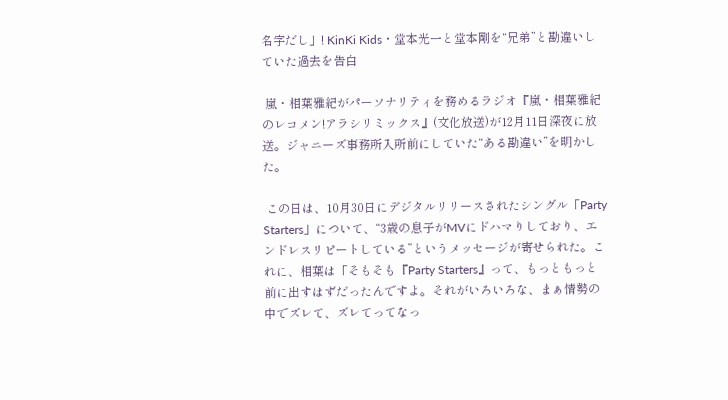名字だし」! KinKi Kids・堂本光一と堂本剛を“兄弟”と勘違いしていた過去を告白

 嵐・相葉雅紀がパーソナリティを務めるラジオ『嵐・相葉雅紀のレコメン!アラシリミックス』(文化放送)が12月11日深夜に放送。ジャニーズ事務所入所前にしていた“ある勘違い”を明かした。

 この日は、10月30日にデジタルリリースされたシングル「Party Starters」について、“3歳の息子がMVにドハマりしており、エンドレスリピートしている”というメッセージが寄せられた。これに、相葉は「そもそも『Party Starters』って、もっともっと前に出すはずだったんですよ。それがいろいろな、まぁ情勢の中でズレて、ズレてってなっ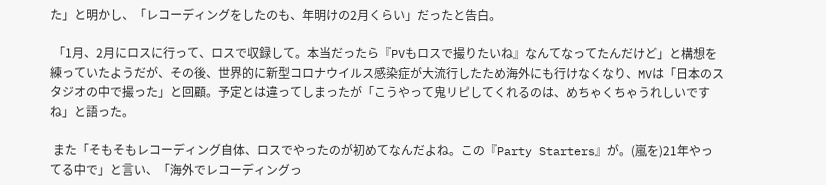た」と明かし、「レコーディングをしたのも、年明けの2月くらい」だったと告白。

 「1月、2月にロスに行って、ロスで収録して。本当だったら『PVもロスで撮りたいね』なんてなってたんだけど」と構想を練っていたようだが、その後、世界的に新型コロナウイルス感染症が大流行したため海外にも行けなくなり、MVは「日本のスタジオの中で撮った」と回顧。予定とは違ってしまったが「こうやって鬼リピしてくれるのは、めちゃくちゃうれしいですね」と語った。

 また「そもそもレコーディング自体、ロスでやったのが初めてなんだよね。この『Party Starters』が。(嵐を)21年やってる中で」と言い、「海外でレコーディングっ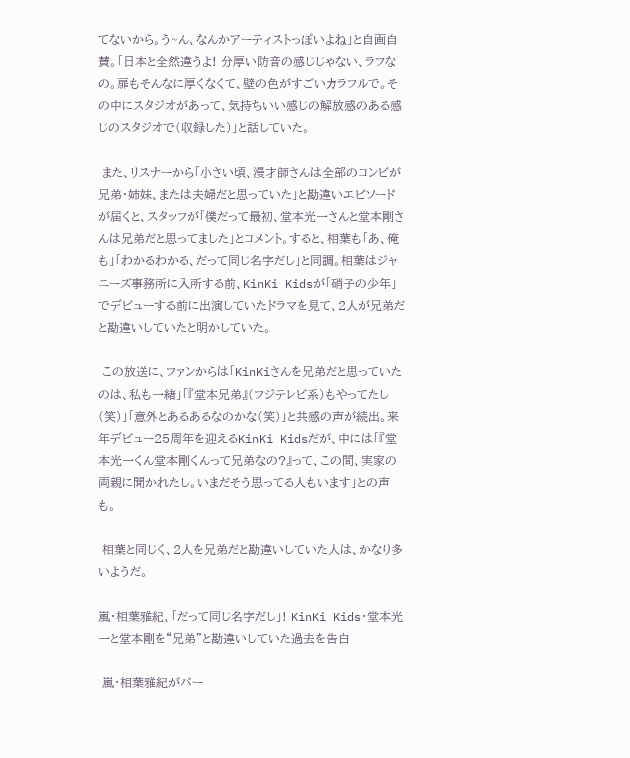てないから。う~ん、なんかアーティストっぽいよね」と自画自賛。「日本と全然違うよ! 分厚い防音の感じじゃない、ラフなの。扉もそんなに厚くなくて、壁の色がすごいカラフルで。その中にスタジオがあって、気持ちいい感じの解放感のある感じのスタジオで(収録した)」と話していた。

 また、リスナーから「小さい頃、漫才師さんは全部のコンビが兄弟・姉妹、または夫婦だと思っていた」と勘違いエピソードが届くと、スタッフが「僕だって最初、堂本光一さんと堂本剛さんは兄弟だと思ってました」とコメント。すると、相葉も「あ、俺も」「わかるわかる、だって同じ名字だし」と同調。相葉はジャニーズ事務所に入所する前、KinKi Kidsが「硝子の少年」でデビューする前に出演していたドラマを見て、2人が兄弟だと勘違いしていたと明かしていた。

 この放送に、ファンからは「KinKiさんを兄弟だと思っていたのは、私も一緒」「『堂本兄弟』(フジテレビ系)もやってたし(笑)」「意外とあるあるなのかな(笑)」と共感の声が続出。来年デビュー25周年を迎えるKinKi Kidsだが、中には「『堂本光一くん堂本剛くんって兄弟なの?』って、この間、実家の両親に聞かれたし。いまだそう思ってる人もいます」との声も。

 相葉と同じく、2人を兄弟だと勘違いしていた人は、かなり多いようだ。

嵐・相葉雅紀、「だって同じ名字だし」! KinKi Kids・堂本光一と堂本剛を“兄弟”と勘違いしていた過去を告白

 嵐・相葉雅紀がパー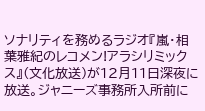ソナリティを務めるラジオ『嵐・相葉雅紀のレコメン!アラシリミックス』(文化放送)が12月11日深夜に放送。ジャニーズ事務所入所前に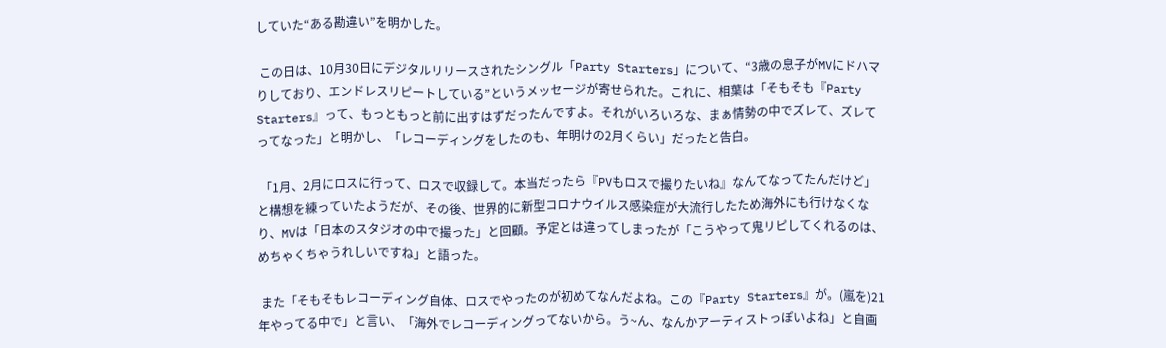していた“ある勘違い”を明かした。

 この日は、10月30日にデジタルリリースされたシングル「Party Starters」について、“3歳の息子がMVにドハマりしており、エンドレスリピートしている”というメッセージが寄せられた。これに、相葉は「そもそも『Party Starters』って、もっともっと前に出すはずだったんですよ。それがいろいろな、まぁ情勢の中でズレて、ズレてってなった」と明かし、「レコーディングをしたのも、年明けの2月くらい」だったと告白。

 「1月、2月にロスに行って、ロスで収録して。本当だったら『PVもロスで撮りたいね』なんてなってたんだけど」と構想を練っていたようだが、その後、世界的に新型コロナウイルス感染症が大流行したため海外にも行けなくなり、MVは「日本のスタジオの中で撮った」と回顧。予定とは違ってしまったが「こうやって鬼リピしてくれるのは、めちゃくちゃうれしいですね」と語った。

 また「そもそもレコーディング自体、ロスでやったのが初めてなんだよね。この『Party Starters』が。(嵐を)21年やってる中で」と言い、「海外でレコーディングってないから。う~ん、なんかアーティストっぽいよね」と自画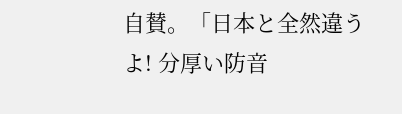自賛。「日本と全然違うよ! 分厚い防音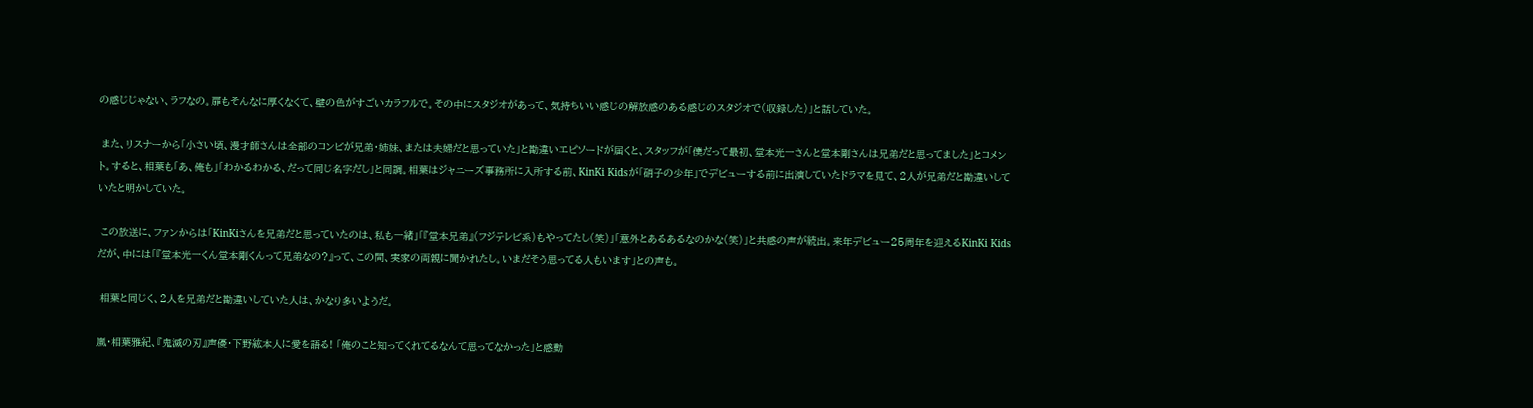の感じじゃない、ラフなの。扉もそんなに厚くなくて、壁の色がすごいカラフルで。その中にスタジオがあって、気持ちいい感じの解放感のある感じのスタジオで(収録した)」と話していた。

 また、リスナーから「小さい頃、漫才師さんは全部のコンビが兄弟・姉妹、または夫婦だと思っていた」と勘違いエピソードが届くと、スタッフが「僕だって最初、堂本光一さんと堂本剛さんは兄弟だと思ってました」とコメント。すると、相葉も「あ、俺も」「わかるわかる、だって同じ名字だし」と同調。相葉はジャニーズ事務所に入所する前、KinKi Kidsが「硝子の少年」でデビューする前に出演していたドラマを見て、2人が兄弟だと勘違いしていたと明かしていた。

 この放送に、ファンからは「KinKiさんを兄弟だと思っていたのは、私も一緒」「『堂本兄弟』(フジテレビ系)もやってたし(笑)」「意外とあるあるなのかな(笑)」と共感の声が続出。来年デビュー25周年を迎えるKinKi Kidsだが、中には「『堂本光一くん堂本剛くんって兄弟なの?』って、この間、実家の両親に聞かれたし。いまだそう思ってる人もいます」との声も。

 相葉と同じく、2人を兄弟だと勘違いしていた人は、かなり多いようだ。

嵐・相葉雅紀、『鬼滅の刃』声優・下野紘本人に愛を語る! 「俺のこと知ってくれてるなんて思ってなかった」と感動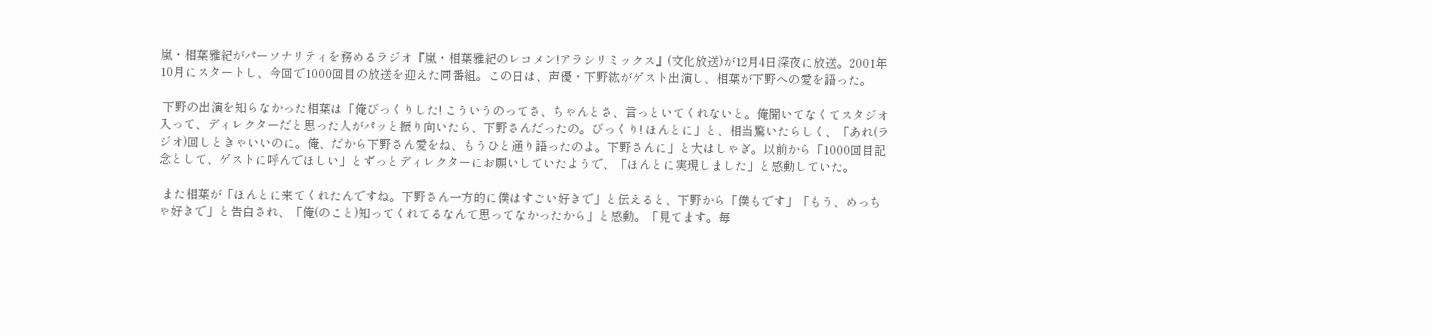嵐・相葉雅紀がパーソナリティを務めるラジオ『嵐・相葉雅紀のレコメン!アラシリミックス』(文化放送)が12月4日深夜に放送。2001年10月にスタートし、今回で1000回目の放送を迎えた同番組。この日は、声優・下野紘がゲスト出演し、相葉が下野への愛を語った。

 下野の出演を知らなかった相葉は「俺びっくりした! こういうのってさ、ちゃんとさ、言っといてくれないと。俺聞いてなくてスタジオ入って、ディレクターだと思った人がパッと振り向いたら、下野さんだったの。びっくり! ほんとに」と、相当驚いたらしく、「あれ(ラジオ)回しときゃいいのに。俺、だから下野さん愛をね、もうひと通り語ったのよ。下野さんに」と大はしゃぎ。以前から「1000回目記念として、ゲストに呼んでほしい」とずっとディレクターにお願いしていたようで、「ほんとに実現しました」と感動していた。

 また相葉が「ほんとに来てくれたんですね。下野さん一方的に僕はすごい好きで」と伝えると、下野から「僕もです」「もう、めっちゃ好きで」と告白され、「俺(のこと)知ってくれてるなんて思ってなかったから」と感動。「見てます。毎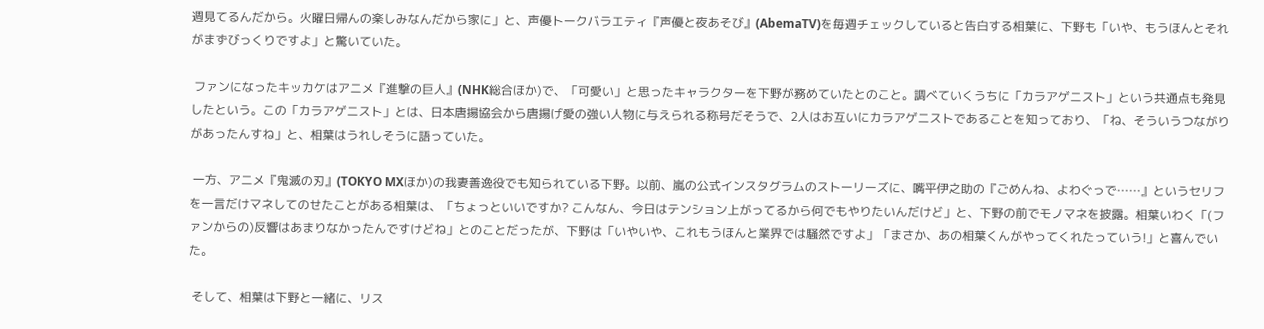週見てるんだから。火曜日帰んの楽しみなんだから家に」と、声優トークバラエティ『声優と夜あそび』(AbemaTV)を毎週チェックしていると告白する相葉に、下野も「いや、もうほんとそれがまずびっくりですよ」と驚いていた。

 ファンになったキッカケはアニメ『進撃の巨人』(NHK総合ほか)で、「可愛い」と思ったキャラクターを下野が務めていたとのこと。調べていくうちに「カラアゲニスト」という共通点も発見したという。この「カラアゲニスト」とは、日本唐揚協会から唐揚げ愛の強い人物に与えられる称号だそうで、2人はお互いにカラアゲニストであることを知っており、「ね、そういうつながりがあったんすね」と、相葉はうれしそうに語っていた。

 一方、アニメ『鬼滅の刃』(TOKYO MXほか)の我妻善逸役でも知られている下野。以前、嵐の公式インスタグラムのストーリーズに、嘴平伊之助の『ごめんね、よわぐっで……』というセリフを一言だけマネしてのせたことがある相葉は、「ちょっといいですか? こんなん、今日はテンション上がってるから何でもやりたいんだけど」と、下野の前でモノマネを披露。相葉いわく「(ファンからの)反響はあまりなかったんですけどね」とのことだったが、下野は「いやいや、これもうほんと業界では騒然ですよ」「まさか、あの相葉くんがやってくれたっていう!」と喜んでいた。

 そして、相葉は下野と一緒に、リス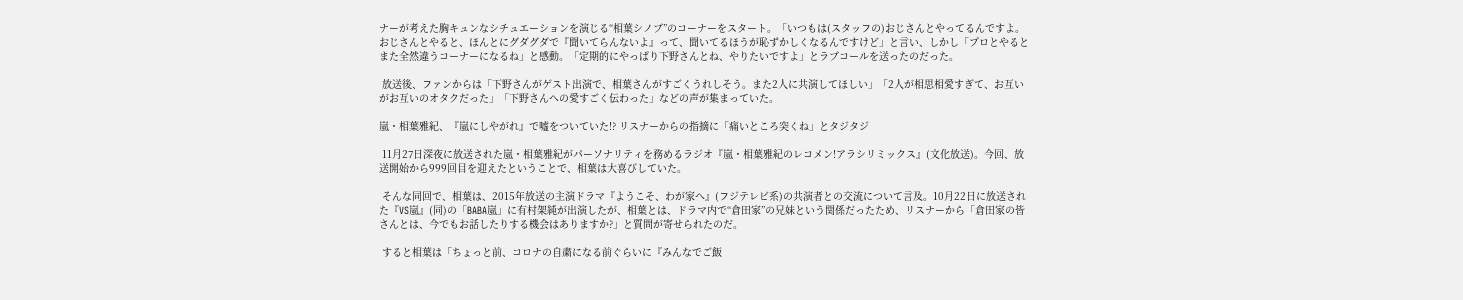ナーが考えた胸キュンなシチュエーションを演じる“相葉シノブ”のコーナーをスタート。「いつもは(スタッフの)おじさんとやってるんですよ。おじさんとやると、ほんとにグダグダで『聞いてらんないよ』って、聞いてるほうが恥ずかしくなるんですけど」と言い、しかし「プロとやるとまた全然違うコーナーになるね」と感動。「定期的にやっぱり下野さんとね、やりたいですよ」とラブコールを送ったのだった。

 放送後、ファンからは「下野さんがゲスト出演で、相葉さんがすごくうれしそう。また2人に共演してほしい」「2人が相思相愛すぎて、お互いがお互いのオタクだった」「下野さんへの愛すごく伝わった」などの声が集まっていた。

嵐・相葉雅紀、『嵐にしやがれ』で嘘をついていた!? リスナーからの指摘に「痛いところ突くね」とタジタジ

 11月27日深夜に放送された嵐・相葉雅紀がパーソナリティを務めるラジオ『嵐・相葉雅紀のレコメン!アラシリミックス』(文化放送)。今回、放送開始から999回目を迎えたということで、相葉は大喜びしていた。

 そんな同回で、相葉は、2015年放送の主演ドラマ『ようこそ、わが家へ』(フジテレビ系)の共演者との交流について言及。10月22日に放送された『VS嵐』(同)の「BABA嵐」に有村架純が出演したが、相葉とは、ドラマ内で“倉田家”の兄妹という関係だったため、リスナーから「倉田家の皆さんとは、今でもお話したりする機会はありますか?」と質問が寄せられたのだ。

 すると相葉は「ちょっと前、コロナの自粛になる前ぐらいに『みんなでご飯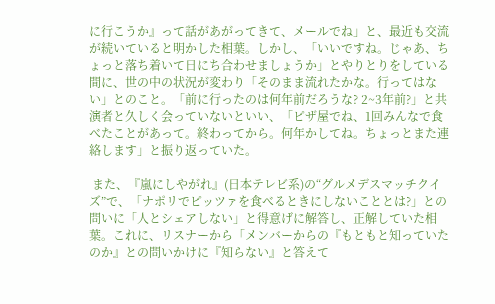に行こうか』って話があがってきて、メールでね」と、最近も交流が続いていると明かした相葉。しかし、「いいですね。じゃあ、ちょっと落ち着いて日にち合わせましょうか」とやりとりをしている間に、世の中の状況が変わり「そのまま流れたかな。行ってはない」とのこと。「前に行ったのは何年前だろうな? 2~3年前?」と共演者と久しく会っていないといい、「ピザ屋でね、1回みんなで食べたことがあって。終わってから。何年かしてね。ちょっとまた連絡します」と振り返っていた。

 また、『嵐にしやがれ』(日本テレビ系)の“グルメデスマッチクイズ”で、「ナポリでピッツァを食べるときにしないこととは?」との問いに「人とシェアしない」と得意げに解答し、正解していた相葉。これに、リスナーから「メンバーからの『もともと知っていたのか』との問いかけに『知らない』と答えて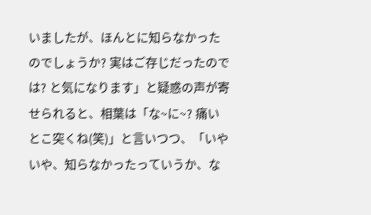いましたが、ほんとに知らなかったのでしょうか? 実はご存じだったのでは? と気になります」と疑惑の声が寄せられると、相葉は「な~に~? 痛いとこ突くね(笑)」と言いつつ、「いやいや、知らなかったっていうか、な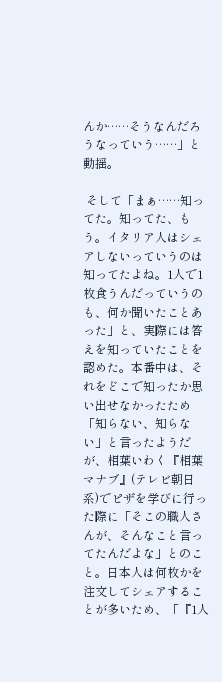んか……そうなんだろうなっていう……」と動揺。

 そして「まぁ……知ってた。知ってた、もう。イタリア人はシェアしないっていうのは知ってたよね。1人で1枚食うんだっていうのも、何か聞いたことあった」と、実際には答えを知っていたことを認めた。本番中は、それをどこで知ったか思い出せなかったため「知らない、知らない」と言ったようだが、相葉いわく『相葉マナブ』(テレビ朝日系)でピザを学びに行った際に「そこの職人さんが、そんなこと言ってたんだよな」とのこと。日本人は何枚かを注文してシェアすることが多いため、「『1人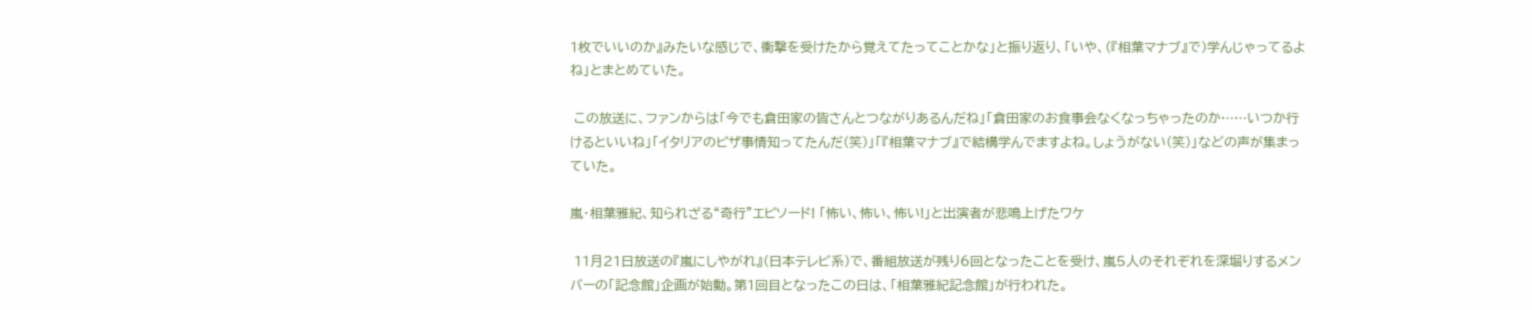1枚でいいのか』みたいな感じで、衝撃を受けたから覚えてたってことかな」と振り返り、「いや、(『相葉マナブ』で)学んじゃってるよね」とまとめていた。

 この放送に、ファンからは「今でも倉田家の皆さんとつながりあるんだね」「倉田家のお食事会なくなっちゃったのか……いつか行けるといいね」「イタリアのピザ事情知ってたんだ(笑)」「『相葉マナブ』で結構学んでますよね。しょうがない(笑)」などの声が集まっていた。

嵐・相葉雅紀、知られざる“奇行”エピソード! 「怖い、怖い、怖い!」と出演者が悲鳴上げたワケ

 11月21日放送の『嵐にしやがれ』(日本テレビ系)で、番組放送が残り6回となったことを受け、嵐5人のそれぞれを深堀りするメンバーの「記念館」企画が始動。第1回目となったこの日は、「相葉雅紀記念館」が行われた。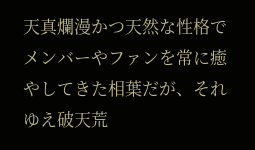天真爛漫かつ天然な性格でメンバーやファンを常に癒やしてきた相葉だが、それゆえ破天荒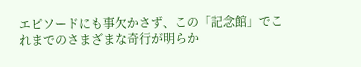エピソードにも事欠かさず、この「記念館」でこれまでのさまざまな奇行が明らか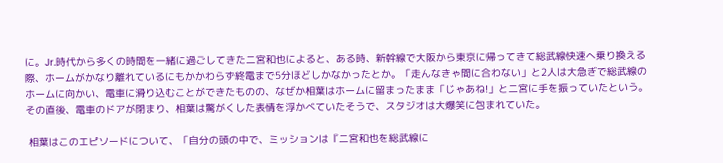に。Jr.時代から多くの時間を一緒に過ごしてきた二宮和也によると、ある時、新幹線で大阪から東京に帰ってきて総武線快速へ乗り換える際、ホームがかなり離れているにもかかわらず終電まで5分ほどしかなかったとか。「走んなきゃ間に合わない」と2人は大急ぎで総武線のホームに向かい、電車に滑り込むことができたものの、なぜか相葉はホームに留まったまま「じゃあね!」と二宮に手を振っていたという。その直後、電車のドアが閉まり、相葉は驚がくした表情を浮かべていたそうで、スタジオは大爆笑に包まれていた。

 相葉はこのエピソードについて、「自分の頭の中で、ミッションは『二宮和也を総武線に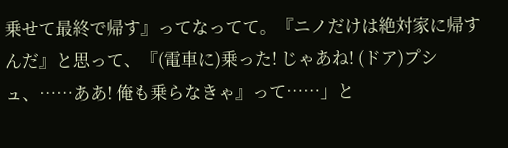乗せて最終で帰す』ってなってて。『ニノだけは絶対家に帰すんだ』と思って、『(電車に)乗った! じゃあね! (ドア)プシュ、……ああ! 俺も乗らなきゃ』って……」と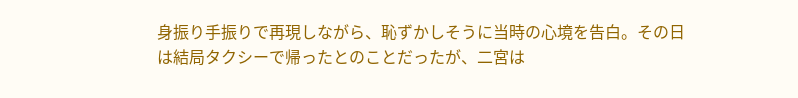身振り手振りで再現しながら、恥ずかしそうに当時の心境を告白。その日は結局タクシーで帰ったとのことだったが、二宮は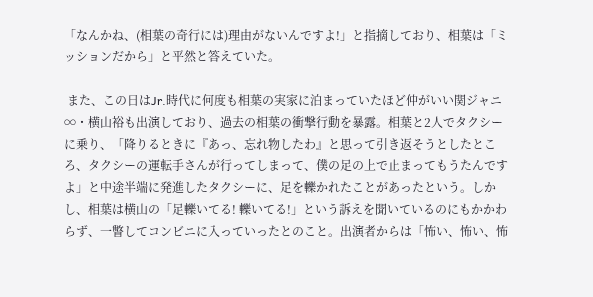「なんかね、(相葉の奇行には)理由がないんですよ!」と指摘しており、相葉は「ミッションだから」と平然と答えていた。

 また、この日はJr.時代に何度も相葉の実家に泊まっていたほど仲がいい関ジャニ∞・横山裕も出演しており、過去の相葉の衝撃行動を暴露。相葉と2人でタクシーに乗り、「降りるときに『あっ、忘れ物したわ』と思って引き返そうとしたところ、タクシーの運転手さんが行ってしまって、僕の足の上で止まってもうたんですよ」と中途半端に発進したタクシーに、足を轢かれたことがあったという。しかし、相葉は横山の「足轢いてる! 轢いてる!」という訴えを聞いているのにもかかわらず、一瞥してコンビニに入っていったとのこと。出演者からは「怖い、怖い、怖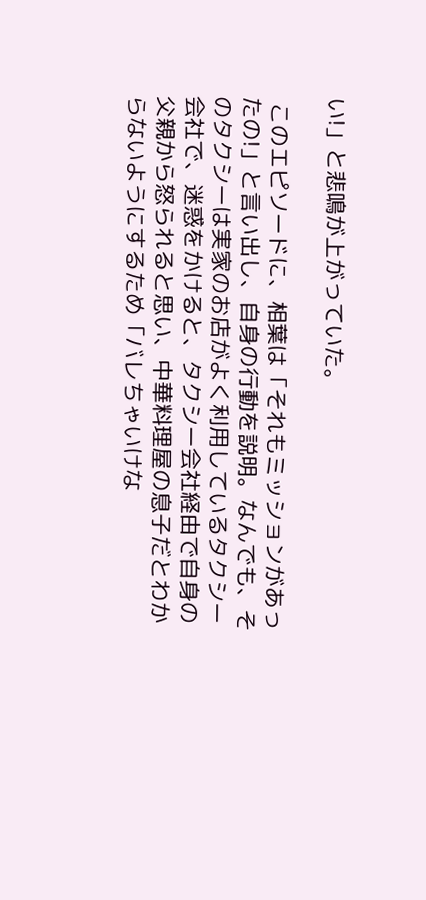い!」と悲鳴が上がっていた。

 このエピソードに、相葉は「それもミッションがあったの!」と言い出し、自身の行動を説明。なんでも、そのタクシーは実家のお店がよく利用しているタクシー会社で、迷惑をかけると、タクシー会社経由で自身の父親から怒られると思い、中華料理屋の息子だとわからないようにするため「バレちゃいけな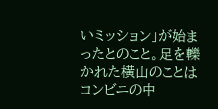いミッション」が始まったとのこと。足を轢かれた横山のことはコンビニの中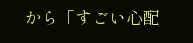から「すごい心配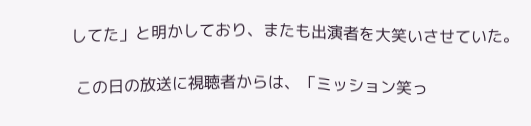してた」と明かしており、またも出演者を大笑いさせていた。

 この日の放送に視聴者からは、「ミッション笑っ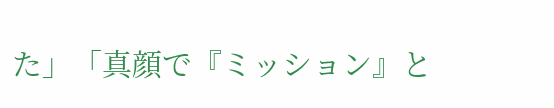た」「真顔で『ミッション』と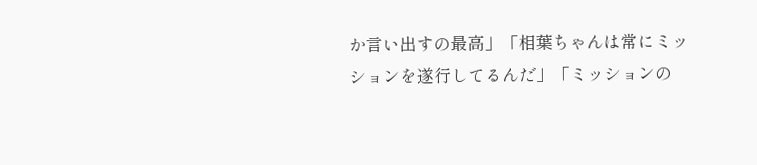か言い出すの最高」「相葉ちゃんは常にミッションを遂行してるんだ」「ミッションの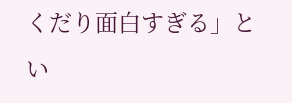くだり面白すぎる」とい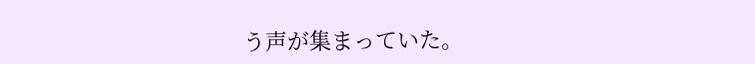う声が集まっていた。